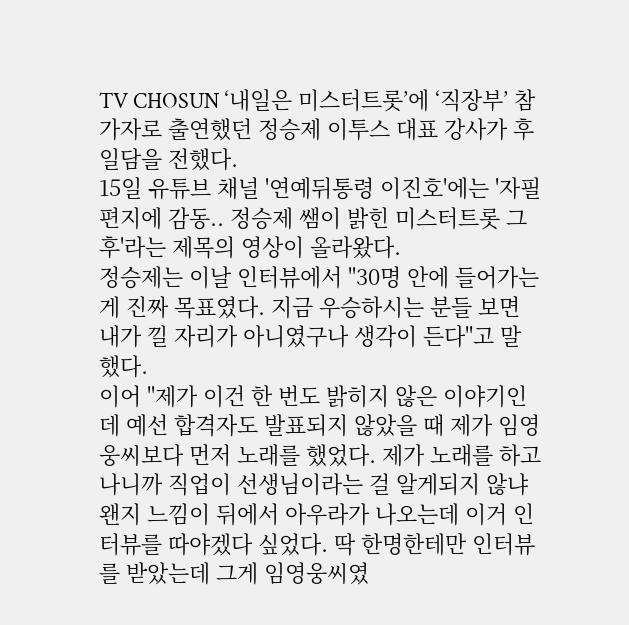TV CHOSUN ‘내일은 미스터트롯’에 ‘직장부’ 참가자로 출연했던 정승제 이투스 대표 강사가 후일담을 전했다.
15일 유튜브 채널 '연예뒤통령 이진호'에는 '자필편지에 감동.. 정승제 쌤이 밝힌 미스터트롯 그 후'라는 제목의 영상이 올라왔다.
정승제는 이날 인터뷰에서 "30명 안에 들어가는 게 진짜 목표였다. 지금 우승하시는 분들 보면 내가 낄 자리가 아니였구나 생각이 든다"고 말했다.
이어 "제가 이건 한 번도 밝히지 않은 이야기인데 예선 합격자도 발표되지 않았을 때 제가 임영웅씨보다 먼저 노래를 했었다. 제가 노래를 하고 나니까 직업이 선생님이라는 걸 알게되지 않냐 왠지 느낌이 뒤에서 아우라가 나오는데 이거 인터뷰를 따야겠다 싶었다. 딱 한명한테만 인터뷰를 받았는데 그게 임영웅씨였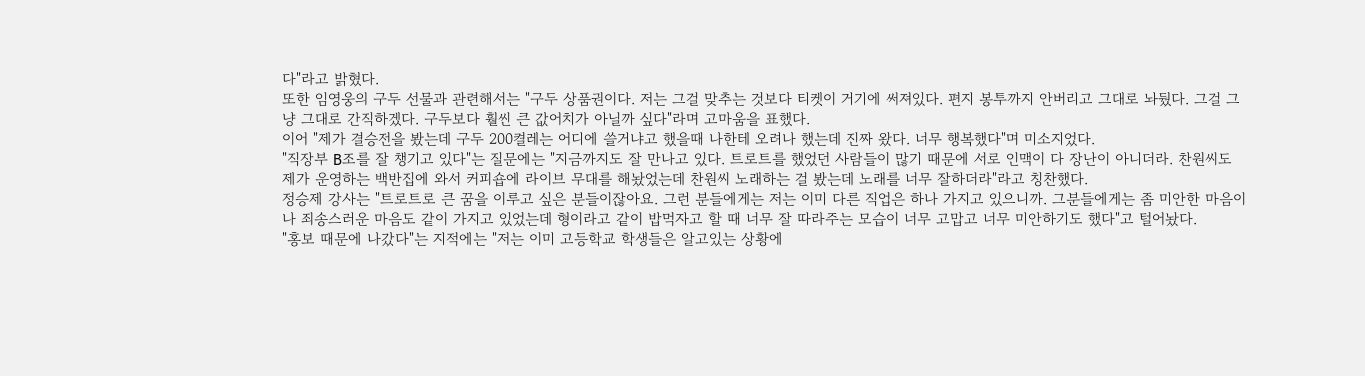다"라고 밝혔다.
또한 임영웅의 구두 선물과 관련해서는 "구두 상품권이다. 저는 그걸 맞추는 것보다 티켓이 거기에 써져있다. 편지 봉투까지 안버리고 그대로 놔뒀다. 그걸 그냥 그대로 간직하겠다. 구두보다 훨씬 큰 값어치가 아닐까 싶다"라며 고마움을 표했다.
이어 "제가 결승전을 봤는데 구두 200켤레는 어디에 쓸거냐고 했을때 나한테 오려나 했는데 진짜 왔다. 너무 행복했다"며 미소지었다.
"직장부 B조를 잘 챙기고 있다"는 질문에는 "지금까지도 잘 만나고 있다. 트로트를 했었던 사람들이 많기 때문에 서로 인맥이 다 장난이 아니더라. 찬원씨도 제가 운영하는 백반집에 와서 커피숍에 라이브 무대를 해놨었는데 찬원씨 노래하는 걸 봤는데 노래를 너무 잘하더라"라고 칭찬했다.
정승제 강사는 "트로트로 큰 꿈을 이루고 싶은 분들이잖아요. 그런 분들에게는 저는 이미 다른 직업은 하나 가지고 있으니까. 그분들에게는 좀 미안한 마음이나 죄송스러운 마음도 같이 가지고 있었는데 형이라고 같이 밥먹자고 할 때 너무 잘 따라주는 모습이 너무 고맙고 너무 미안하기도 했다"고 털어놨다.
"홍보 때문에 나갔다"는 지적에는 "저는 이미 고등학교 학생들은 알고있는 상황에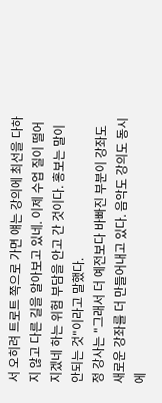서 오히려 트로트 쪽으로 가면 얘는 강의에 최선을 다하지 않고 다른 길을 알아보고 있네. 이제 수업 질이 떨어지겠네 하는 위험 부담을 안고 간 것이다. 홍보는 말이 안되는 것"이라고 말했다.
정 강사는 "그래서 더 예전보다 바빠진 부분이 강좌도 새로운 강좌를 더 만들어내고 있다. 음악도 강의도 동시에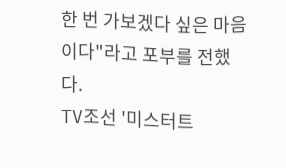한 번 가보겠다 싶은 마음이다"라고 포부를 전했다.
TV조선 '미스터트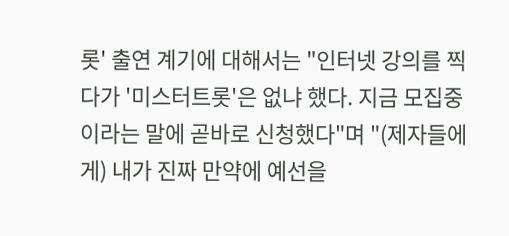롯' 출연 계기에 대해서는 "인터넷 강의를 찍다가 '미스터트롯'은 없냐 했다. 지금 모집중이라는 말에 곧바로 신청했다"며 "(제자들에게) 내가 진짜 만약에 예선을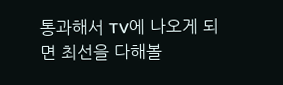통과해서 TV에 나오게 되면 최선을 다해볼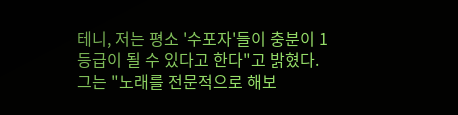테니, 저는 평소 '수포자'들이 충분이 1등급이 될 수 있다고 한다"고 밝혔다.
그는 "노래를 전문적으로 해보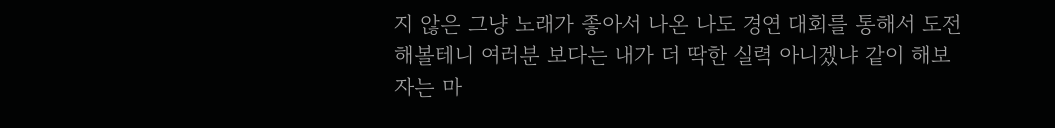지 않은 그냥 노래가 좋아서 나온 나도 경연 대회를 통해서 도전해볼테니 여러분 보다는 내가 더 딱한 실력 아니겠냐 같이 해보자는 마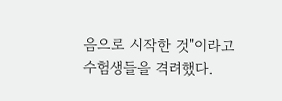음으로 시작한 것"이라고 수험생들을 격려했다.